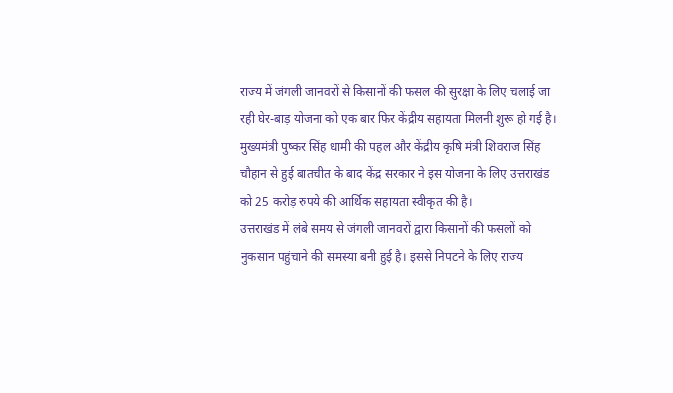राज्य में जंगली जानवरों से किसानों की फसल की सुरक्षा के लिए चलाई जा रही घेर-बाड़ योजना को एक बार फिर केंद्रीय सहायता मिलनी शुरू हो गई है। मुख्यमंत्री पुष्कर सिंह धामी की पहल और केंद्रीय कृषि मंत्री शिवराज सिंह चौहान से हुई बातचीत के बाद केंद्र सरकार ने इस योजना के लिए उत्तराखंड को 25 करोड़ रुपये की आर्थिक सहायता स्वीकृत की है।
उत्तराखंड में लंबे समय से जंगली जानवरों द्वारा किसानों की फसलों को नुकसान पहुंचाने की समस्या बनी हुई है। इससे निपटने के लिए राज्य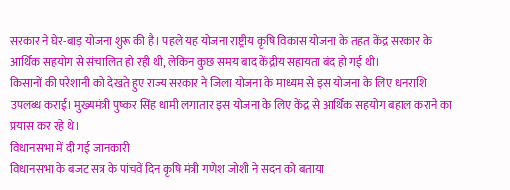सरकार ने घेर-बाड़ योजना शुरू की है। पहले यह योजना राष्ट्रीय कृषि विकास योजना के तहत केंद्र सरकार के आर्थिक सहयोग से संचालित हो रही थी, लेकिन कुछ समय बाद केंद्रीय सहायता बंद हो गई थी।
किसानों की परेशानी को देखते हुए राज्य सरकार ने जिला योजना के माध्यम से इस योजना के लिए धनराशि उपलब्ध कराई। मुख्यमंत्री पुष्कर सिंह धामी लगातार इस योजना के लिए केंद्र से आर्थिक सहयोग बहाल कराने का प्रयास कर रहे थे।
विधानसभा में दी गई जानकारी
विधानसभा के बजट सत्र के पांचवें दिन कृषि मंत्री गणेश जोशी ने सदन को बताया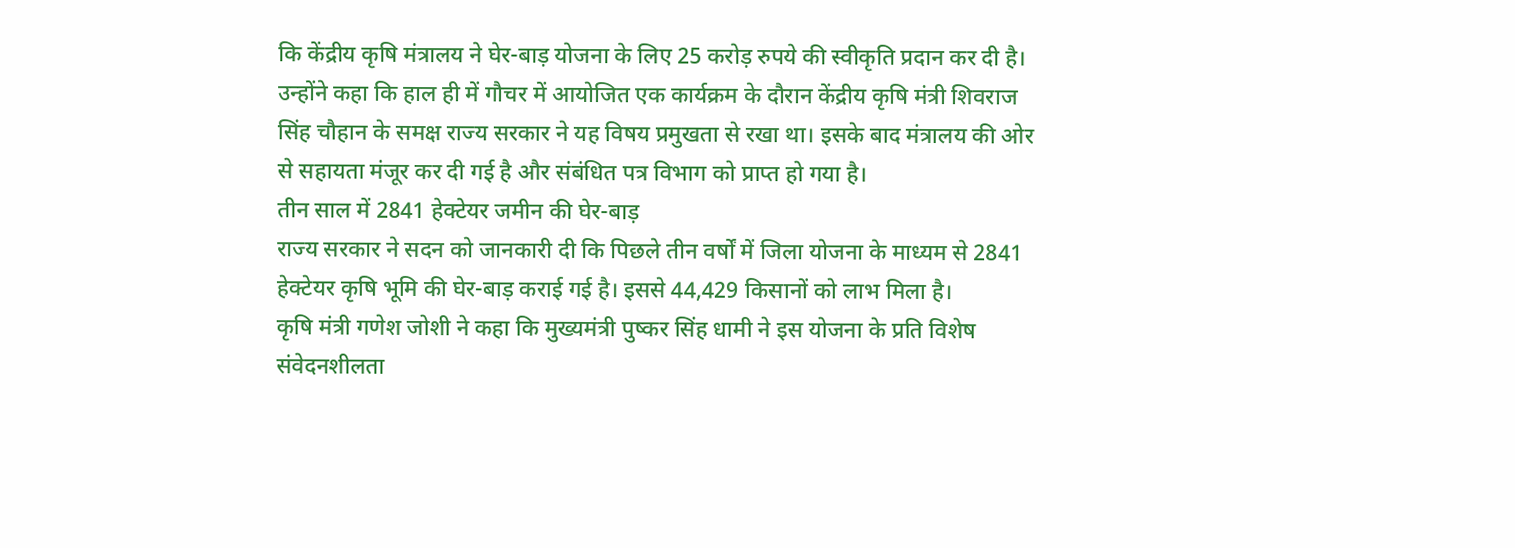कि केंद्रीय कृषि मंत्रालय ने घेर-बाड़ योजना के लिए 25 करोड़ रुपये की स्वीकृति प्रदान कर दी है। उन्होंने कहा कि हाल ही में गौचर में आयोजित एक कार्यक्रम के दौरान केंद्रीय कृषि मंत्री शिवराज सिंह चौहान के समक्ष राज्य सरकार ने यह विषय प्रमुखता से रखा था। इसके बाद मंत्रालय की ओर से सहायता मंजूर कर दी गई है और संबंधित पत्र विभाग को प्राप्त हो गया है।
तीन साल में 2841 हेक्टेयर जमीन की घेर-बाड़
राज्य सरकार ने सदन को जानकारी दी कि पिछले तीन वर्षों में जिला योजना के माध्यम से 2841 हेक्टेयर कृषि भूमि की घेर-बाड़ कराई गई है। इससे 44,429 किसानों को लाभ मिला है।
कृषि मंत्री गणेश जोशी ने कहा कि मुख्यमंत्री पुष्कर सिंह धामी ने इस योजना के प्रति विशेष संवेदनशीलता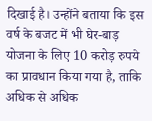दिखाई है। उन्होंने बताया कि इस वर्ष के बजट में भी घेर-बाड़ योजना के लिए 10 करोड़ रुपये का प्रावधान किया गया है, ताकि अधिक से अधिक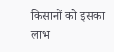किसानों को इसका लाभ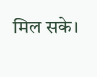मिल सके।